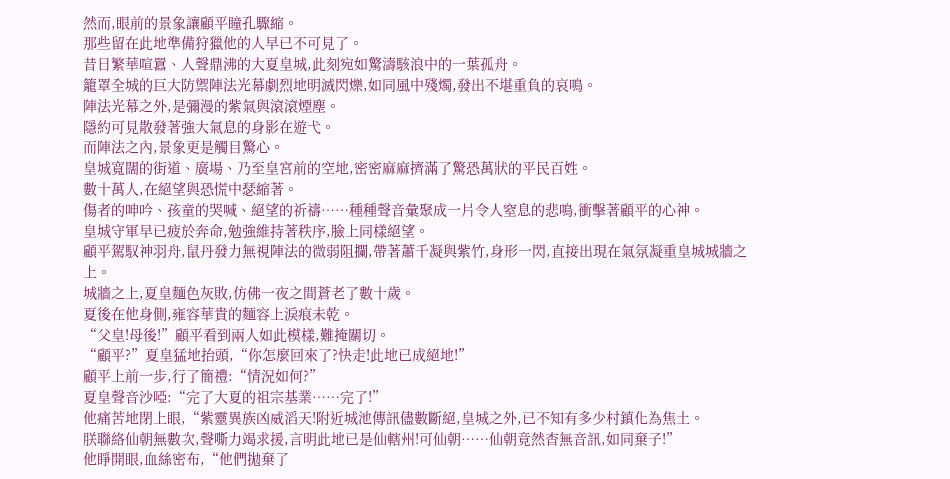然而,眼前的景象讓顧平瞳孔驟縮。
那些留在此地準備狩獵他的人早已不可見了。
昔日繁華喧囂、人聲鼎沸的大夏皇城,此刻宛如驚濤駭浪中的一葉孤舟。
籠罩全城的巨大防禦陣法光幕劇烈地明滅閃爍,如同風中殘燭,發出不堪重負的哀鳴。
陣法光幕之外,是彌漫的紫氣與滾滾煙塵。
隱約可見散發著強大氣息的身影在遊弋。
而陣法之內,景象更是觸目驚心。
皇城寬闊的街道、廣場、乃至皇宮前的空地,密密麻麻擠滿了驚恐萬狀的平民百姓。
數十萬人,在絕望與恐慌中瑟縮著。
傷者的呻吟、孩童的哭喊、絕望的祈禱……種種聲音彙聚成一片令人窒息的悲鳴,衝擊著顧平的心神。
皇城守軍早已疲於奔命,勉強維持著秩序,臉上同樣絕望。
顧平駕馭神羽舟,鼠丹發力無視陣法的微弱阻攔,帶著蕭千凝與紫竹,身形一閃,直接出現在氣氛凝重皇城城牆之上。
城牆之上,夏皇麵色灰敗,仿佛一夜之間蒼老了數十歲。
夏後在他身側,雍容華貴的麵容上淚痕未乾。
“父皇!母後!”顧平看到兩人如此模樣,難掩關切。
“顧平?”夏皇猛地抬頭,“你怎麼回來了?快走!此地已成絕地!”
顧平上前一步,行了簡禮:“情況如何?”
夏皇聲音沙啞:“完了大夏的祖宗基業……完了!”
他痛苦地閉上眼,“紫靈異族凶威滔天!附近城池傳訊儘數斷絕,皇城之外,已不知有多少村鎮化為焦土。
朕聯絡仙朝無數次,聲嘶力竭求援,言明此地已是仙轄州!可仙朝……仙朝竟然杳無音訊,如同棄子!”
他睜開眼,血絲密布,“他們拋棄了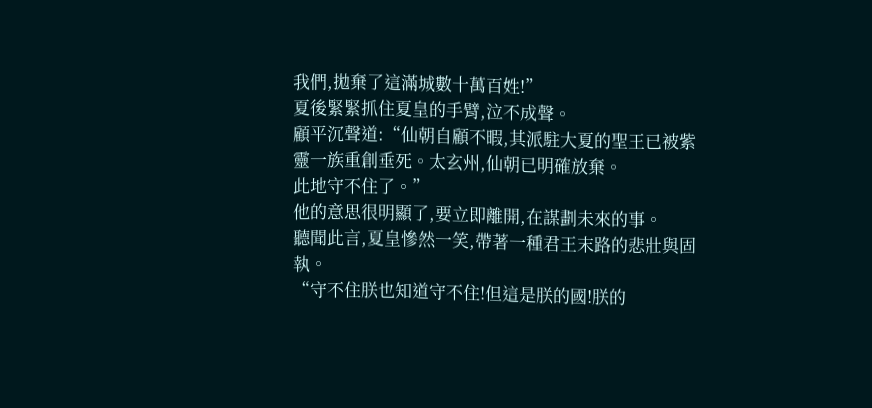我們,拋棄了這滿城數十萬百姓!”
夏後緊緊抓住夏皇的手臂,泣不成聲。
顧平沉聲道:“仙朝自顧不暇,其派駐大夏的聖王已被紫靈一族重創垂死。太玄州,仙朝已明確放棄。
此地守不住了。”
他的意思很明顯了,要立即離開,在謀劃未來的事。
聽聞此言,夏皇慘然一笑,帶著一種君王末路的悲壯與固執。
“守不住朕也知道守不住!但這是朕的國!朕的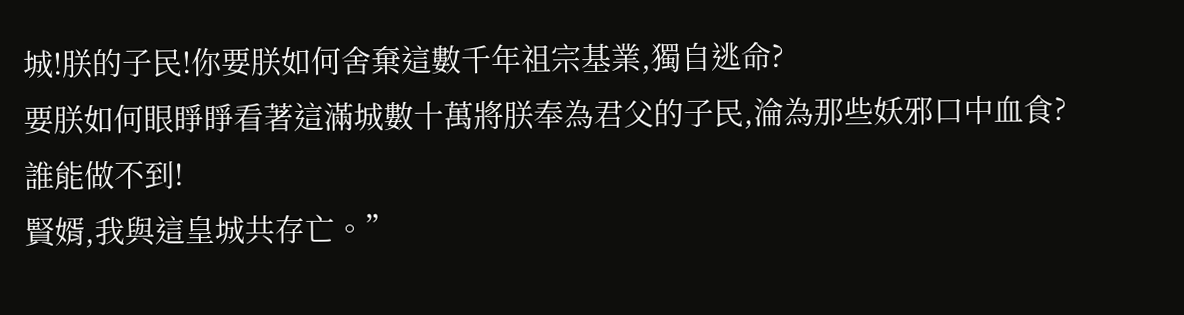城!朕的子民!你要朕如何舍棄這數千年祖宗基業,獨自逃命?
要朕如何眼睜睜看著這滿城數十萬將朕奉為君父的子民,淪為那些妖邪口中血食?
誰能做不到!
賢婿,我與這皇城共存亡。”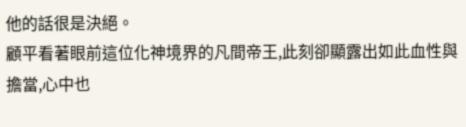他的話很是決絕。
顧平看著眼前這位化神境界的凡間帝王,此刻卻顯露出如此血性與擔當,心中也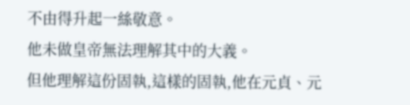不由得升起一絲敬意。
他未做皇帝無法理解其中的大義。
但他理解這份固執,這樣的固執,他在元貞、元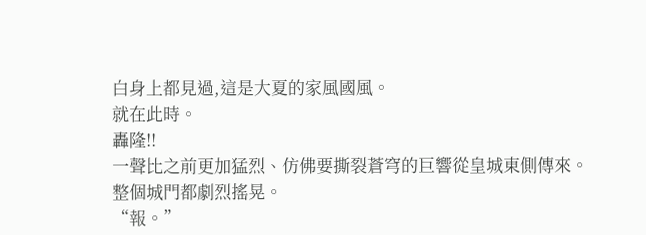白身上都見過,這是大夏的家風國風。
就在此時。
轟隆!!
一聲比之前更加猛烈、仿佛要撕裂蒼穹的巨響從皇城東側傳來。
整個城門都劇烈搖晃。
“報。”